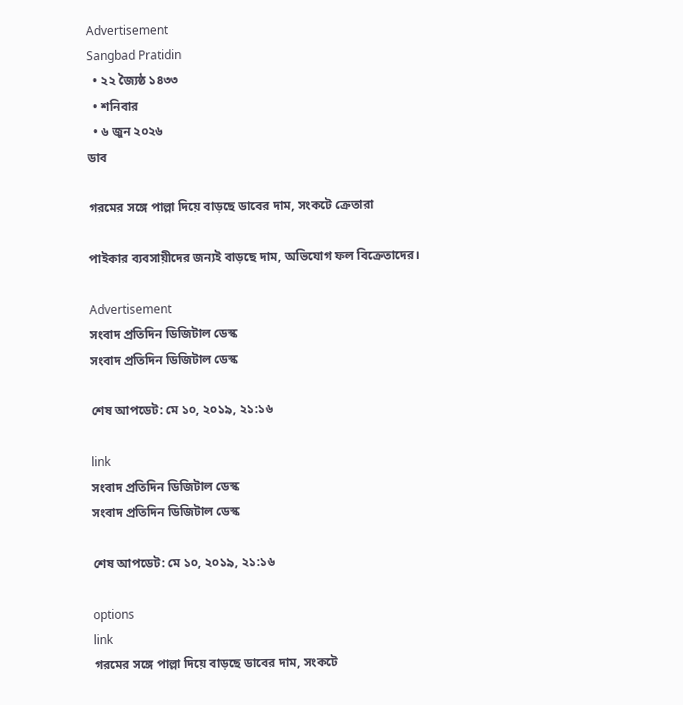Advertisement
Sangbad Pratidin
  • ২২ জ্যৈষ্ঠ ১৪৩৩
  • শনিবার
  • ৬ জুন ২০২৬
ডাব

গরমের সঙ্গে পাল্লা দিয়ে বাড়ছে ডাবের দাম, সংকটে ক্রেতারা

পাইকার ব্যবসায়ীদের জন্যই বাড়ছে দাম, অভিযোগ ফল বিক্রেতাদের।

Advertisement
সংবাদ প্রতিদিন ডিজিটাল ডেস্ক
সংবাদ প্রতিদিন ডিজিটাল ডেস্ক

শেষ আপডেট: মে ১০, ২০১৯, ২১:১৬

link
সংবাদ প্রতিদিন ডিজিটাল ডেস্ক
সংবাদ প্রতিদিন ডিজিটাল ডেস্ক

শেষ আপডেট: মে ১০, ২০১৯, ২১:১৬

options
link
গরমের সঙ্গে পাল্লা দিয়ে বাড়ছে ডাবের দাম, সংকটে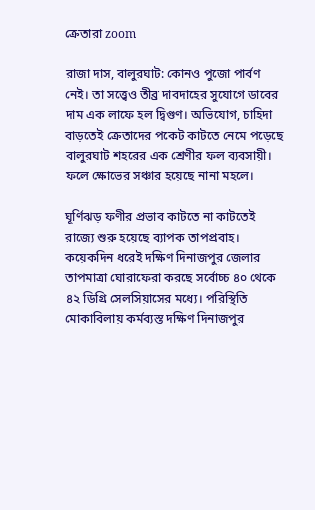ক্রেতারা zoom

রাজা দাস, বালুরঘাট: কোনও পুজো পার্বণ নেই। তা সত্ত্বেও তীব্র দাবদাহের সুযোগে ডাবের দাম এক লাফে হল দ্বিগুণ। অভিযোগ, চাহিদা বাড়তেই ক্রেতাদের পকেট কাটতে নেমে পড়েছে বালুরঘাট শহরের এক শ্রেণীর ফল ব্যবসায়ী। ফলে ক্ষোভের সঞ্চার হয়েছে নানা মহলে।

ঘূর্ণিঝড় ফণীর প্রভাব কাটতে না কাটতেই রাজ্যে শুরু হয়েছে ব্যাপক তাপপ্রবাহ। কয়েকদিন ধরেই দক্ষিণ দিনাজপুর জেলার তাপমাত্রা ঘোরাফেরা করছে সর্বোচ্চ ৪০ থেকে ৪২ ডিগ্রি সেলসিয়াসের মধ্যে। পরিস্থিতি মোকাবিলায় কর্মব্যস্ত দক্ষিণ দিনাজপুর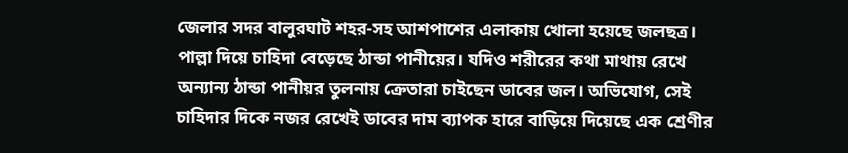জেলার সদর বালুরঘাট শহর-সহ আশপাশের এলাকায় খোলা হয়েছে জলছত্র। পাল্লা দিয়ে চাহিদা বেড়েছে ঠান্ডা পানীয়ের। যদিও শরীরের কথা মাথায় রেখে অন্যান্য ঠান্ডা পানীয়র তুলনায় ক্রেতারা চাইছেন ডাবের জল। অভিযোগ, সেই চাহিদার দিকে নজর রেখেই ডাবের দাম ব্যাপক হারে বাড়িয়ে দিয়েছে এক শ্রেণীর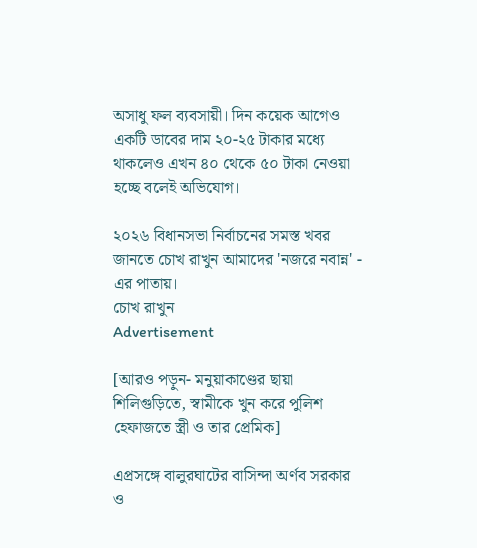অসাধু ফল ব্যবসায়ী। দিন কয়েক আগেও একটি ডাবের দাম ২০-২৫ টাকার মধ্যে থাকলেও এখন ৪০ থেকে ৫০ টাকা নেওয়া হচ্ছে বলেই অভিযোগ।

২০২৬ বিধানসভা নির্বাচনের সমস্ত খবর জানতে চোখ রাখুন আমাদের 'নজরে নবান্ন' - এর পাতায়।
চোখ রাখুন
Advertisement

[আরও পড়ুন- মনুয়াকাণ্ডের ছায়া শিলিগুড়িতে, স্বামীকে খুন করে পুলিশ হেফাজতে স্ত্রী ও তার প্রেমিক]

এপ্রসঙ্গে বালুরঘাটের বাসিন্দা অর্ণব সরকার ও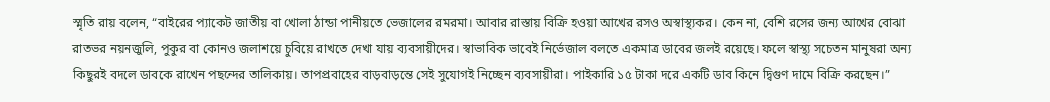স্মৃতি রায় বলেন, “বাইরের প্যাকেট জাতীয় বা খোলা ঠান্ডা পানীয়তে ভেজালের রমরমা। আবার রাস্তায় বিক্রি হওয়া আখের রসও অস্বাস্থ্যকর। কেন না, বেশি রসের জন্য আখের বোঝা রাতভর নয়নজুলি, পুকুর বা কোনও জলাশয়ে চুবিয়ে রাখতে দেখা যায় ব্যবসায়ীদের। স্বাভাবিক ভাবেই নির্ভেজাল বলতে একমাত্র ডাবের জলই রয়েছে। ফলে স্বাস্থ্য সচেতন মানুষরা অন্য কিছুরই বদলে ডাবকে রাখেন পছন্দের তালিকায়। তাপপ্রবাহের বাড়বাড়ন্তে সেই সুযোগই নিচ্ছেন ব্যবসায়ীরা। পাইকারি ১৫ টাকা দরে একটি ডাব কিনে দ্বিগুণ দামে বিক্রি করছেন।”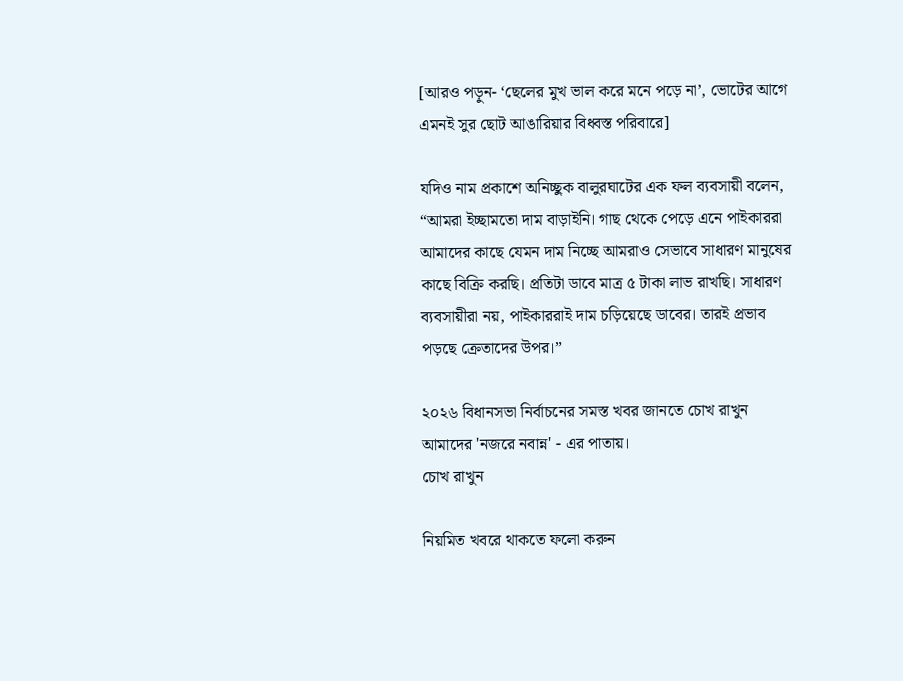[আরও পড়ুন- ‘ছেলের মুখ ভাল করে মনে পড়ে না’, ভোটের আগে এমনই সুর ছোট আঙারিয়ার বিধ্বস্ত পরিবারে]

যদিও নাম প্রকাশে অনিচ্ছুক বালুরঘাটের এক ফল ব্যবসায়ী বলেন, “আমরা ইচ্ছামতো দাম বাড়াইনি। গাছ থেকে পেড়ে এনে পাইকাররা আমাদের কাছে যেমন দাম নিচ্ছে আমরাও সেভাবে সাধারণ মানুষের কাছে বিক্রি করছি। প্রতিটা ডাবে মাত্র ৫ টাকা লাভ রাখছি। সাধারণ ব্যবসায়ীরা নয়, পাইকাররাই দাম চড়িয়েছে ডাবের। তারই প্রভাব পড়ছে ক্রেতাদের উপর।”

২০২৬ বিধানসভা নির্বাচনের সমস্ত খবর জানতে চোখ রাখুন আমাদের 'নজরে নবান্ন' - এর পাতায়।
চোখ রাখুন

নিয়মিত খবরে থাকতে ফলো করুন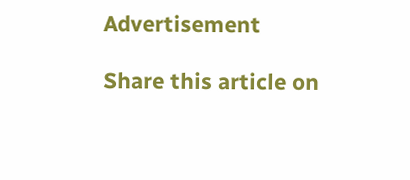Advertisement

Share this article on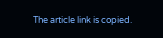The article link is copied.